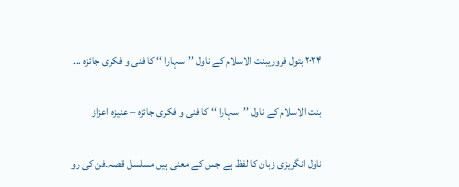۲۰۲۴ بتول فروریبنت الاسلام کے ناول ’’سہارا ‘‘ کا فنی و فکری جائزہ ...

بنت الاسلام کے ناول ’’سہارا ‘‘ کا فنی و فکری جائزہ – عنیزہ اعزاز

ناول انگریزی زبان کا لفظ ہے جس کے معنی ہیں مسلسل قصہ۔فن کی رو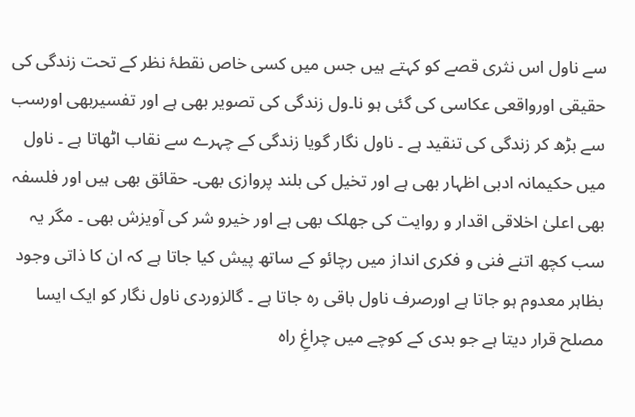سے ناول اس نثری قصے کو کہتے ہیں جس میں کسی خاص نقطۂ نظر کے تحت زندگی کی حقیقی اورواقعی عکاسی کی گئی ہو نا۔ول زندگی کی تصویر بھی ہے اور تفسیربھی اورسب سے بڑھ کر زندگی کی تنقید ہے ۔ ناول نگار گویا زندگی کے چہرے سے نقاب اٹھاتا ہے ۔ ناول میں حکیمانہ ادبی اظہار بھی ہے اور تخیل کی بلند پروازی بھی۔ حقائق بھی ہیں اور فلسفہ بھی اعلیٰ اخلاقی اقدار و روایت کی جھلک بھی ہے اور خیرو شر کی آویزش بھی ۔ مگر یہ سب کچھ اتنے فنی و فکری انداز میں رچائو کے ساتھ پیش کیا جاتا ہے کہ ان کا ذاتی وجود بظاہر معدوم ہو جاتا ہے اورصرف ناول باقی رہ جاتا ہے ۔ گالزوردی ناول نگار کو ایک ایسا مصلح قرار دیتا ہے جو بدی کے کوچے میں چراغِ راہ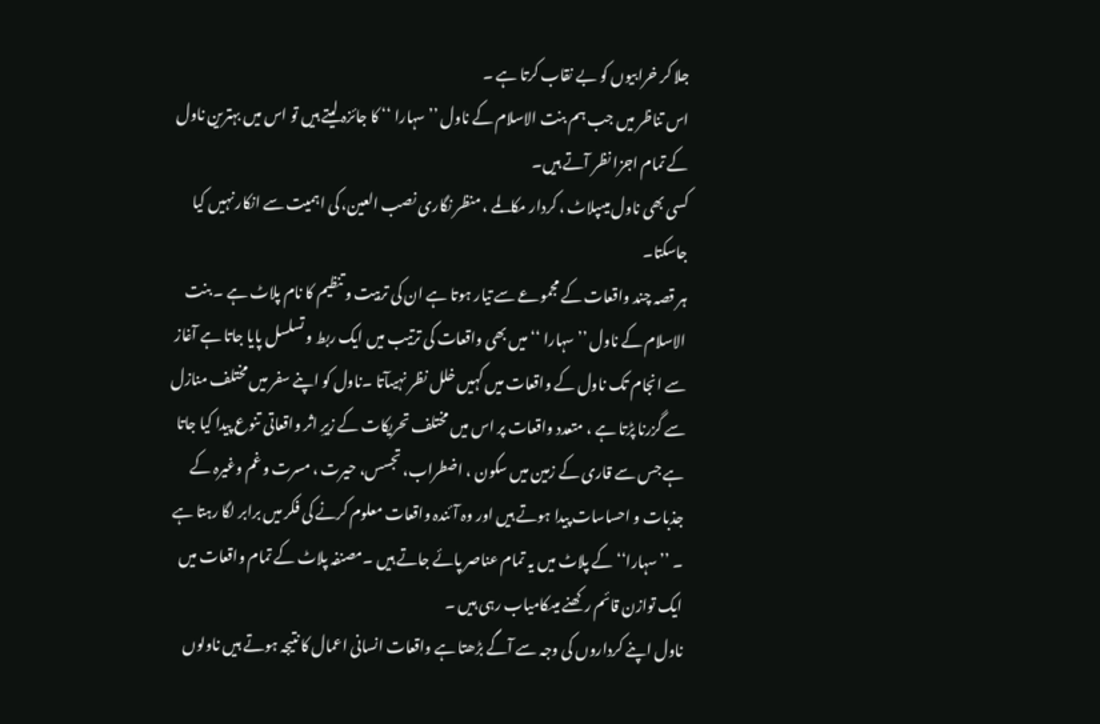جلا کر خرابیوں کو بے نقاب کرتا ہے ۔
اس تناظر میں جب ہم بنت الاسلام کے ناول ’’ سہارا ‘‘ کا جائزہ لیتے ہیں تو اس میں بہترین ناول کے تمام اجزا نظر آتے ہیں۔
کسی بھی ناول میںپلاٹ ، کردار مکالمے ، منظر نگاری نصب العین، کی اہمیت سے انکار نہیں کیا جاسکتا۔
ہر قصہ چند واقعات کے مجموعے سے تیار ہوتا ہے ان کی تربیت و تنظیم کا نام پلاٹ ہے ۔ بنت الاسلام کے ناول ’’سہارا ‘‘ میں بھی واقعات کی ترتیب میں ایک ربط و تسلسل پایا جاتا ہے آغاز سے انجام تک ناول کے واقعات میں کہیں خلل نظر نہیںآتا ۔ناول کو اپنے سفر میں مختلف منازل سے گزرنا پڑتا ہے ، متعدد واقعات پر اس میں مختلف تحریکات کے زیرِ اثر واقعاتی تنوع پیدا کیا جاتا ہے جس سے قاری کے زمین میں سکون ، اضطراب، تجسس، حیرت ، مسرت و غم وغیرہ کے جذبات و احساسات پیدا ہوتے ہیں اور وہ آئندہ واقعات معلوم کرنے کی فکر میں برابر لگا رہتا ہے ۔ ’’سہارا‘‘ کے پلاٹ میں یہ تمام عناصر پائے جاتے ہیں ۔مصنفہ پلاٹ کے تمام واقعات میں ایک توازن قائم رکھنے میںکامیاب رہی ہیں ۔
ناول اپنے کرداروں کی وجہ سے آگے بڑھتا ہے واقعات انسانی اعمال کا نتیجہ ہوتے ہیں ناولوں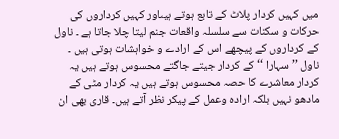میں کہیں کردار پلاٹ کے تابع ہوتے ہیںاور کہیں کرداروں کی حرکات و سکنات سے سلسلہ واقعات جنم لیتا چلا جاتا ہے ۔ ناول کے کرداروں کے پیچھے اس کے ارادے و خواہشات ہوتی ہیں ۔ ناول ’’ سہارا ‘‘ کے کردار جیتے جاگتے محسوس ہوتے ہیں یہ کردار معاشرے کا حصہ محسوس ہوتے ہیں یہ کردار مٹی کے مادھو نہیں بلکہ ارادہ وعمل کے پیکر نظر آتے ہیں۔ قاری بھی ان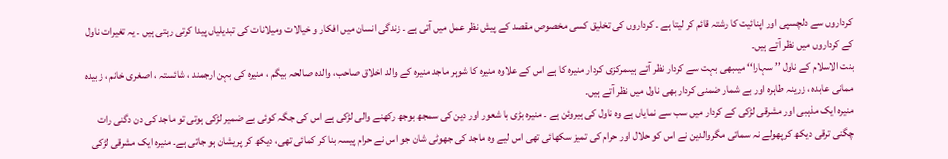کرداروں سے دلچسپی اور اپنائیت کا رشتہ قائم کر لیتا ہے ۔ کرداروں کی تخلیق کسی مخصوص مقصد کے پیش نظر عمل میں آتی ہے ۔ زندگی انسان میں افکار و خیالات ومیلانات کی تبدیلیاں پیدا کرتی رہتی ہیں ۔ یہ تغیرات ناول کے کرداروں میں نظر آتے ہیں۔
بنت الاسلام کے ناول ’’ سہارا‘‘ میںبھی بہت سے کردار نظر آتے ہیںمرکزی کردار منیرہ کا ہے اس کے علاوہ منیرہ کا شوہر ماجد منیرہ کے والد اخلاق صاحب، والدہ صالحہ بیگم ، منیرہ کی بہن ارجمند ، شائستہ ، اصغری خانم ، زبیدہ ممانی عابدہ ، زرینہ طاہرہ اور بے شمار ضمنی کردار بھی ناول میں نظر آتے ہیں۔
منیرہ ایک مذہبی اور مشرقی لڑکی کے کردار میں سب سے نمایاں ہے وہ ناول کی ہیروئن ہے ۔ منیرہ بڑی با شعور اور دین کی سمجھ بوجھ رکھنے والی لڑکی ہے اس کی جگہ کوئی بے ضمیر لڑکی ہوتی تو ماجد کی دن دگنی رات چگنی ترقی دیکھ کرپھولے نہ سماتی مگروالدین نے اس کو حلال اور حرام کی تمیز سکھائی تھی اس لیے وہ ماجد کی جھوٹی شان جو اس نے حرام پیسہ بنا کر کمائی تھی، دیکھ کر پریشان ہو جاتی ہے۔ منیرہ ایک مشرقی لڑکی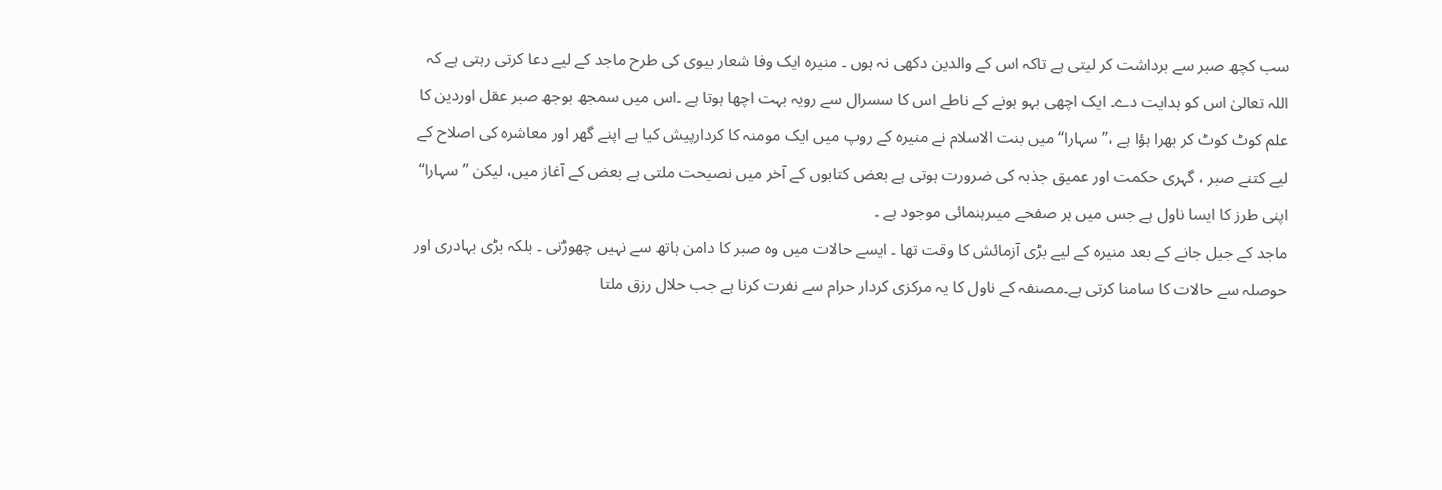سب کچھ صبر سے برداشت کر لیتی ہے تاکہ اس کے والدین دکھی نہ ہوں ۔ منیرہ ایک وفا شعار بیوی کی طرح ماجد کے لیے دعا کرتی رہتی ہے کہ اللہ تعالیٰ اس کو ہدایت دے۔ ایک اچھی بہو ہونے کے ناطے اس کا سسرال سے رویہ بہت اچھا ہوتا ہے ۔اس میں سمجھ بوجھ صبر عقل اوردین کا علم کوٹ کوٹ کر بھرا ہؤا ہے ،’’سہارا‘‘ میں بنت الاسلام نے منیرہ کے روپ میں ایک مومنہ کا کردارپیش کیا ہے اپنے گھر اور معاشرہ کی اصلاح کے لیے کتنے صبر ، گہری حکمت اور عمیق جذبہ کی ضرورت ہوتی ہے بعض کتابوں کے آخر میں نصیحت ملتی ہے بعض کے آغاز میں، لیکن ’’ سہارا‘‘ اپنی طرز کا ایسا ناول ہے جس میں ہر صفحے میںرہنمائی موجود ہے ۔
ماجد کے جیل جانے کے بعد منیرہ کے لیے بڑی آزمائش کا وقت تھا ۔ ایسے حالات میں وہ صبر کا دامن ہاتھ سے نہیں چھوڑتی ۔ بلکہ بڑی بہادری اور حوصلہ سے حالات کا سامنا کرتی ہے۔مصنفہ کے ناول کا یہ مرکزی کردار حرام سے نفرت کرنا ہے جب حلال رزق ملتا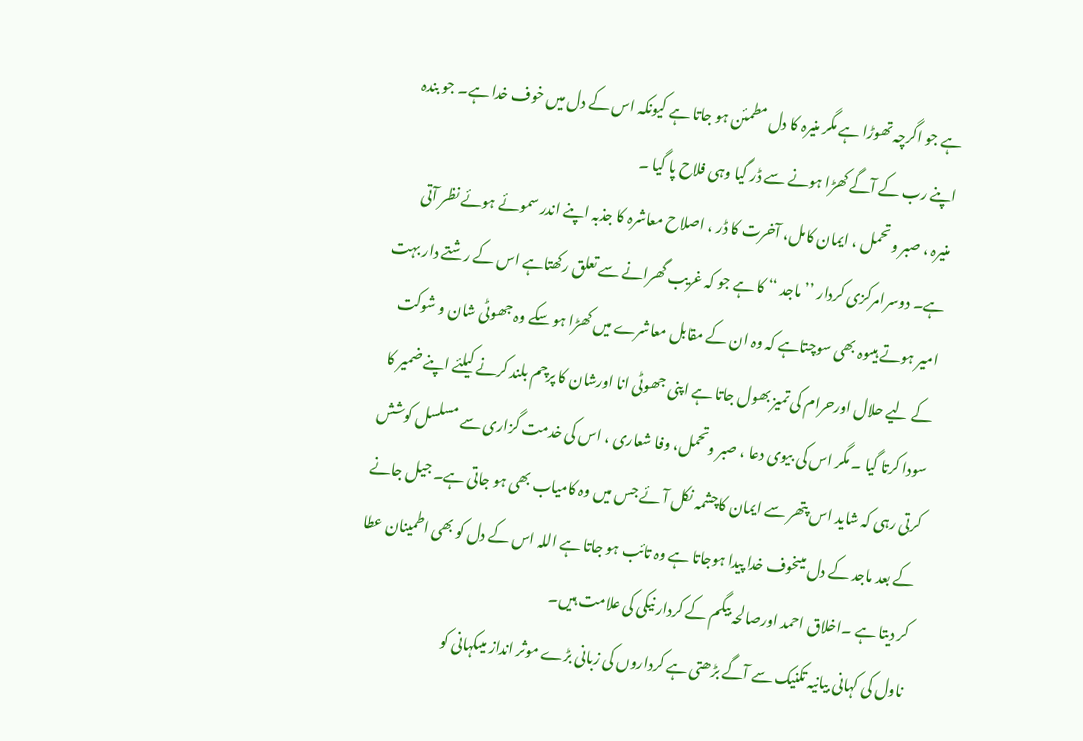ہے جو اگرچہ تھوڑا ہے مگر منیرہ کا دل مطمئن ہو جاتا ہے کیونکہ اس کے دل میں خوف خدا ہے۔ جو بندہ اپنے رب کے آگے کھڑا ہونے سے ڈر گیا وہی فلاح پا گیا ۔
منیرہ ، صبر و تحمل ، ایمان کامل، آخرت کا ڈر ، اصلاح معاشرہ کا جذبہ اپنے اندر سموئے ہوئے نظر آتی ہے۔ دوسرامرکزی کردار ’’ ماجد ‘‘ کا ہے جو کہ غریب گھرانے سے تعلق رکھتاہے اس کے رشتے دار بہت امیر ہوتے ہیںوہ بھی سوچتاہے کہ وہ ان کے مقابل معاشرے میں کھڑا ہو سکے وہ جھوٹی شان و شوکت کے لیے حلال اورحرام کی تمیز بھول جاتا ہے اپنی جھوٹی انا اورشان کا پرچم بلند کرنے کیلئے اپنے ضمیر کا سودا کرتا گیا ۔ مگر اس کی بیوی دعا ، صبر وتحمل، وفا شعاری ، اس کی خدمت گزاری سے مسلسل کوشش کرتی رہی کہ شاید اس پتھر سے ایمان کاچشمہ نکل آئے جس میں وہ کامیاب بھی ہو جاتی ہے۔ جیل جانے کے بعد ماجد کے دل میںخوف خدا پیدا ہوجاتا ہے وہ تائب ہو جاتا ہے اللہ اس کے دل کو بھی اطمینان عطا کر دیتا ہے ۔اخلاق احمد اورصالحہ بیگم کے کردار نیکی کی علامت ہیں۔
ناول کی کہانی بیانیہ تکنیک سے آگے بڑھتی ہے کرداروں کی زبانی بڑے موثر انداز میںکہانی کو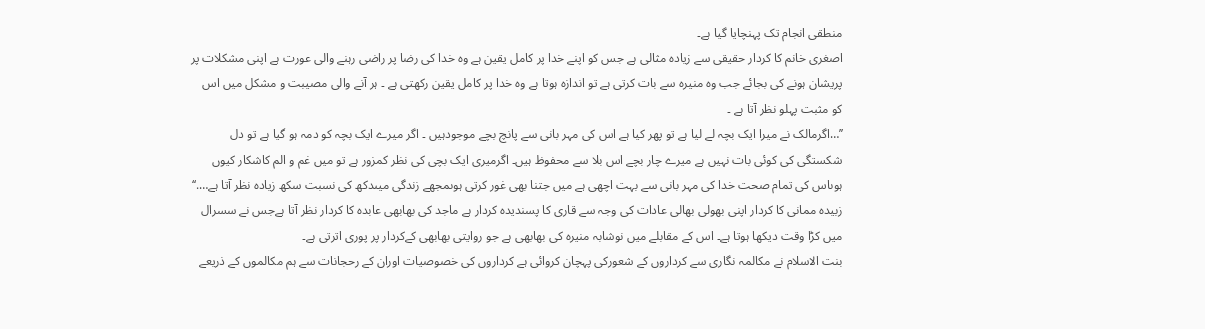منطقی انجام تک پہنچایا گیا ہے۔
اصغری خانم کا کردار حقیقی سے زیادہ مثالی ہے جس کو اپنے خدا پر کامل یقین ہے وہ خدا کی رضا پر راضی رہنے والی عورت ہے اپنی مشکلات پر پریشان ہونے کی بجائے جب وہ منیرہ سے بات کرتی ہے تو اندازہ ہوتا ہے وہ خدا پر کامل یقین رکھتی ہے ۔ ہر آنے والی مصیبت و مشکل میں اس کو مثبت پہلو نظر آتا ہے ۔
’’…اگرمالک نے میرا ایک بچہ لے لیا ہے تو پھر کیا ہے اس کی مہر بانی سے پانچ بچے موجودہیں ۔ اگر میرے ایک بچہ کو دمہ ہو گیا ہے تو دل شکستگی کی کوئی بات نہیں ہے میرے چار بچے اس بلا سے محفوظ ہیں۔ اگرمیری ایک بچی کی نظر کمزور ہے تو میں غم و الم کاشکار کیوں ہوںاس کی تمام صحت خدا کی مہر بانی سے بہت اچھی ہے میں جتنا بھی غور کرتی ہوںمجھے زندگی میںدکھ کی نسبت سکھ زیادہ نظر آتا ہے….‘‘
زبیدہ ممانی کا کردار اپنی بھولی بھالی عادات کی وجہ سے قاری کا پسندیدہ کردار ہے ماجد کی بھابھی عابدہ کا کردار نظر آتا ہےجس نے سسرال میں کڑا وقت دیکھا ہوتا ہے۔ اس کے مقابلے میں نوشابہ منیرہ کی بھابھی ہے جو روایتی بھابھی کےکردار پر پوری اترتی ہے۔
بنت الاسلام نے مکالمہ نگاری سے کرداروں کے شعورکی پہچان کروائی ہے کرداروں کی خصوصیات اوران کے رحجانات سے ہم مکالموں کے ذریعے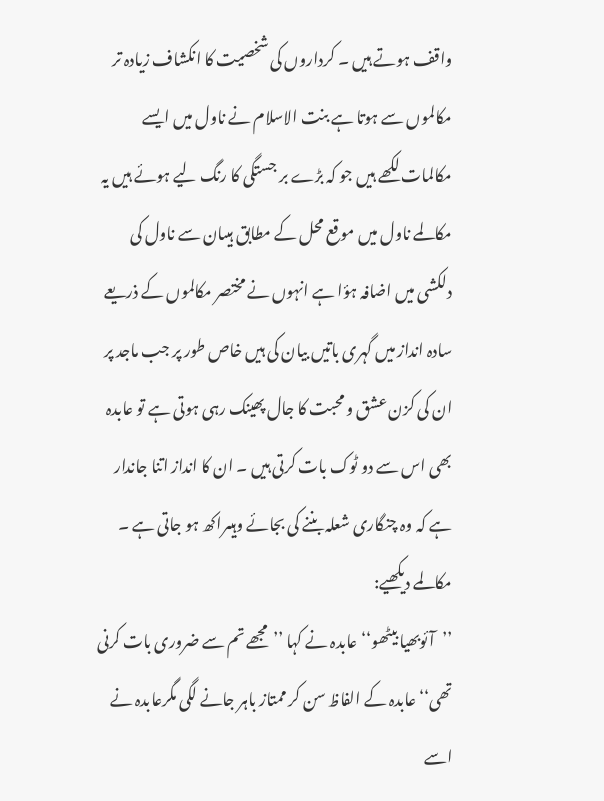واقف ہوتے ہیں ۔ کرداروں کی شخصیت کا انکشاف زیادہ تر مکالموں سے ہوتا ہے بنت الاسلام نے ناول میں ایسے مکالمات لکھے ہیں جو کہ بڑے بر جستگی کا رنگ لیے ہوئے ہیں یہ مکالمے ناول میں موقع محل کے مطابق ہیںان سے ناول کی دلکشی میں اضافہ ہؤا ہے انہوں نے مختصر مکالموں کے ذریعے سادہ انداز میں گہری باتیں بیان کی ہیں خاص طور پر جب ماجد پر ان کی کزن عشق و محبت کا جال پھینک رہی ہوتی ہے تو عابدہ بھی اس سے دو ٹوک بات کرتی ہیں ۔ ان کا انداز اتنا جاندار ہے کہ وہ چنگاری شعلہ بننے کی بجائے وہیںراکھ ہو جاتی ہے ۔
مکالمے دیکھیے:
’’آئوبھیا بیٹھو‘‘ عابدہ نے کہا ’’مجھے تم سے ضروری بات کرنی تھی‘‘ عابدہ کے الفاظ سن کر ممتاز باہر جانے لگی مگرعابدہ نے اسے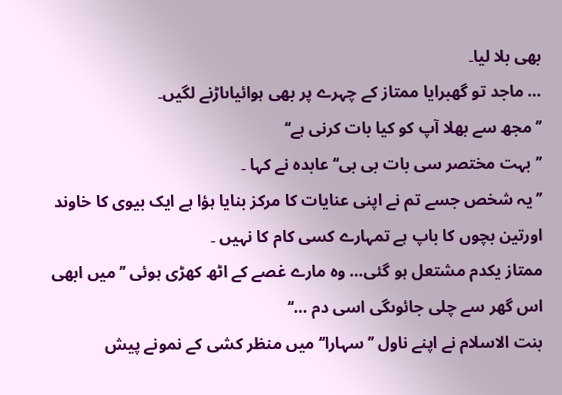بھی بلا لیا۔
… ماجد تو گھبرایا ممتاز کے چہرے پر بھی ہوائیاںاڑنے لگیں۔
’’مجھ سے بھلا آپ کو کیا بات کرنی ہے‘‘
’’ بہت مختصر سی بات بی بی‘‘ عابدہ نے کہا ۔
’’ یہ شخص جسے تم نے اپنی عنایات کا مرکز بنایا ہؤا ہے ایک بیوی کا خاوند اورتین بچوں کا باپ ہے تمہارے کسی کام کا نہیں ۔
ممتاز یکدم مشتعل ہو گئی… وہ مارے غصے کے اٹھ کھڑی ہوئی ’’میں ابھی اس گھر سے چلی جائوںگی اسی دم …‘‘
بنت الاسلام نے اپنے ناول ’’ سہارا‘‘ میں منظر کشی کے نمونے پیش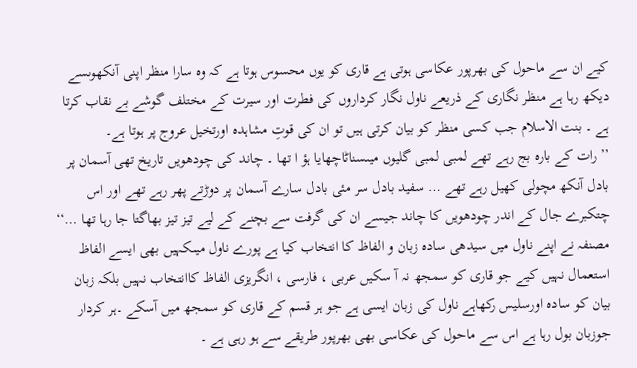کیے ان سے ماحول کی بھرپور عکاسی ہوتی ہے قاری کو یوں محسوس ہوتا ہے کہ وہ سارا منظر اپنی آنکھوںسے دیکھ رہا ہے منظر نگاری کے ذریعے ناول نگار کرداروں کی فطرت اور سیرت کے مختلف گوشے بے نقاب کرتا ہے ۔ بنت الاسلام جب کسی منظر کو بیان کرتی ہیں تو ان کی قوتِ مشاہدہ اورتخیل عروج پر ہوتا ہے۔
’’ رات کے بارہ بج رہے تھے لمبی لمبی گلیوں میںسناٹاچھایا ہؤ ا تھا ۔ چاند کی چودھویں تاریخ تھی آسمان پر بادل آنکھ مچولی کھیل رہے تھے … سفید بادل سر مئی بادل سارے آسمان پر دوڑتے پھر رہے تھے اور اس چتکبرے جال کے اندر چودھویں کا چاند جیسے ان کی گرفت سے بچنے کے لیے تیز تیز بھاگتا جا رہا تھا …‘‘
مصنفہ نے اپنے ناول میں سیدھی سادہ زبان و الفاظ کا انتخاب کیا ہے پورے ناول میںکہیں بھی ایسے الفاظ استعمال نہیں کیے جو قاری کو سمجھ نہ آ سکیں عربی ، فارسی ، انگریزی الفاظ کاانتخاب نہیں بلکہ زبان بیان کو سادہ اورسلیس رکھاہے ناول کی زبان ایسی ہے جو ہر قسم کے قاری کو سمجھ میں آسکے ۔ہر کردار جوزبان بول رہا ہے اس سے ماحول کی عکاسی بھی بھرپور طریقے سے ہو رہی ہے ۔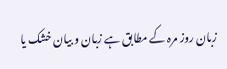زبان روز مرہ کے مطابق ہے زبان و بیان خشک یا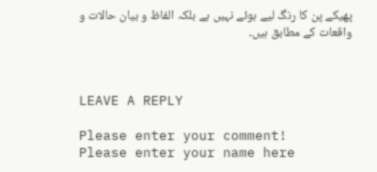پھیکے پن کا رنگ لیے ہوئے نہیں ہے بلکہ الفاظ و بیان حالات و واقعات کے مطابق ہیں۔



LEAVE A REPLY

Please enter your comment!
Please enter your name here